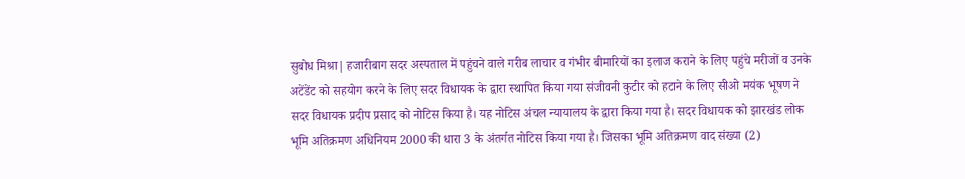सुबोध मिश्रा| हजारीबाग सदर अस्पताल में पहुंचने वाले गरीब लाचार व गंभीर बीमारियों का इलाज कराने के लिए पहुंचे मरीजों व उनके अटेंडेंट को सहयोग करने के लिए सदर विधायक के द्वारा स्थापित किया गया संजीवनी कुटीर को हटाने के लिए सीओ मयंक भूषण ने सदर विधायक प्रदीप प्रसाद को नोटिस किया है। यह नोटिस अंचल न्यायालय के द्वारा किया गया है। सदर विधायक को झारखंड लोक भूमि अतिक्रमण अधिनियम 2000 की धारा 3 के अंतर्गत नोटिस किया गया है। जिसका भूमि अतिक्रमण वाद संख्या (2)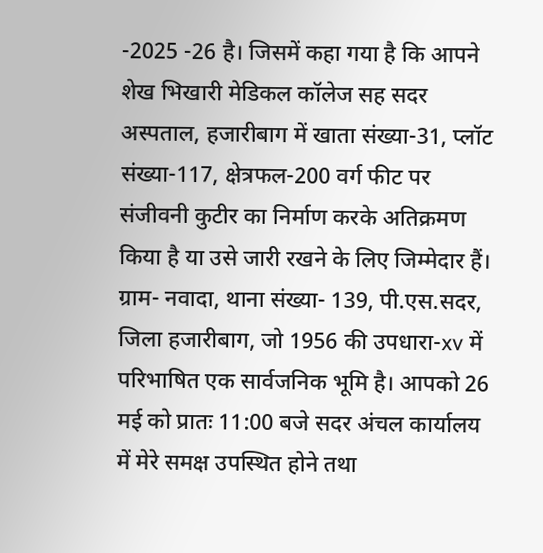-2025 -26 है। जिसमें कहा गया है कि आपने शेख भिखारी मेडिकल कॉलेज सह सदर अस्पताल, हजारीबाग में खाता संख्या-31, प्लॉट संख्या-117, क्षेत्रफल-200 वर्ग फीट पर संजीवनी कुटीर का निर्माण करके अतिक्रमण किया है या उसे जारी रखने के लिए जिम्मेदार हैं। ग्राम- नवादा, थाना संख्या- 139, पी.एस.सदर, जिला हजारीबाग, जो 1956 की उपधारा-xv में परिभाषित एक सार्वजनिक भूमि है। आपको 26 मई को प्रातः 11:00 बजे सदर अंचल कार्यालय में मेरे समक्ष उपस्थित होने तथा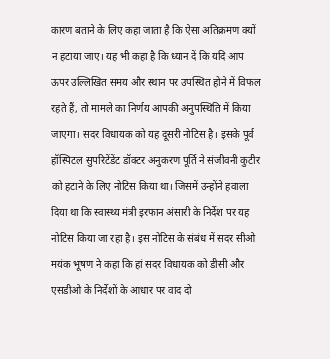कारण बताने के लिए कहा जाता है कि ऐसा अतिक्रमण क्यों न हटाया जाए। यह भी कहा है कि ध्यान दें कि यदि आप ऊपर उल्लिखित समय और स्थान पर उपस्थित होने में विफल रहते हैं, तो मामले का निर्णय आपकी अनुपस्थिति में किया जाएगा। सदर विधायक को यह दूसरी नोटिस है। इसके पूर्व हॉस्पिटल सुपरिटेंडेंट डॉक्टर अनुकरण पूर्ति ने संजीवनी कुटीर को हटाने के लिए नोटिस किया था। जिसमें उन्होंने हवाला दिया था कि स्वास्थ्य मंत्री इरफान अंसारी के निर्देश पर यह नोटिस किया जा रहा है। इस नोटिस के संबंध में सदर सीओ मयंक भूषण ने कहा कि हां सदर विधायक को डीसी और एसडीओ के निर्देशों के आधार पर वाद दो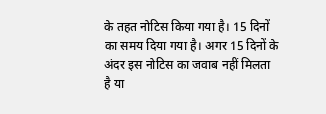के तहत नोटिस किया गया है। 15 दिनों का समय दिया गया है। अगर 15 दिनों के अंदर इस नोटिस का जवाब नहीं मिलता है या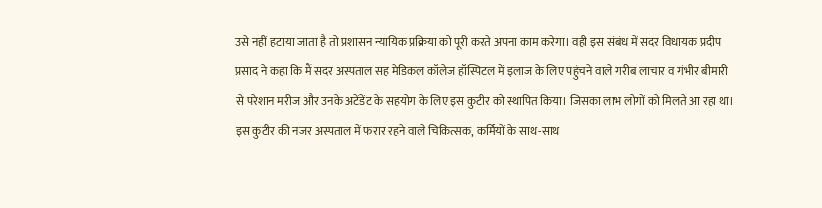उसे नहीं हटाया जाता है तो प्रशासन न्यायिक प्रक्रिया को पूरी करते अपना काम करेगा। वही इस संबंध में सदर विधायक प्रदीप प्रसाद ने कहा कि मैं सदर अस्पताल सह मेडिकल कॉलेज हॉस्पिटल में इलाज के लिए पहुंचने वाले गरीब लाचार व गंभीर बीमारी से परेशान मरीज और उनके अटेंडेंट के सहयोग के लिए इस कुटीर को स्थापित किया। जिसका लाभ लोगों को मिलते आ रहा था। इस कुटीर की नजर अस्पताल में फरार रहने वाले चिकित्सक, कर्मियों के साथ-साथ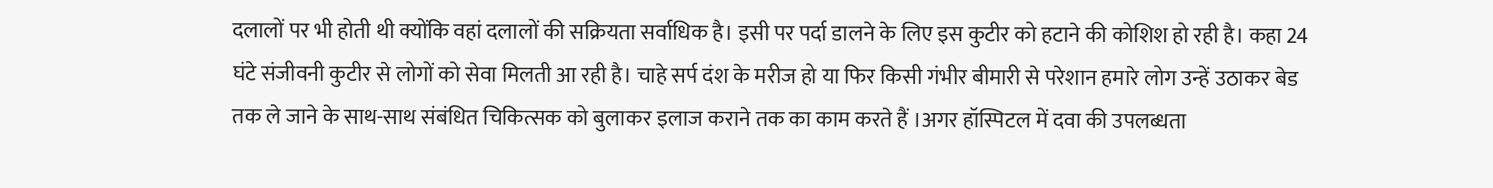दलालों पर भी होती थी क्योंकि वहां दलालों की सक्रियता सर्वाधिक है। इसी पर पर्दा डालने के लिए इस कुटीर को हटाने की कोशिश हो रही है। कहा 24 घंटे संजीवनी कुटीर से लोगों को सेवा मिलती आ रही है। चाहे सर्प दंश के मरीज हो या फिर किसी गंभीर बीमारी से परेशान हमारे लोग उन्हें उठाकर बेड तक ले जाने के साथ-साथ संबंधित चिकित्सक को बुलाकर इलाज कराने तक का काम करते हैं ।अगर हॉस्पिटल में दवा की उपलब्धता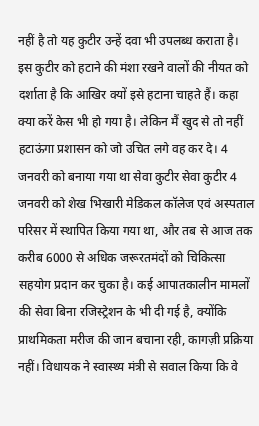नहीं है तो यह कुटीर उन्हें दवा भी उपलब्ध कराता है। इस कुटीर को हटाने की मंशा रखने वालों की नीयत को दर्शाता है कि आखिर क्यों इसे हटाना चाहते हैं। कहा क्या करें केस भी हो गया है। लेकिन मैं खुद से तो नहीं हटाऊंगा प्रशासन को जो उचित लगे वह कर दे। 4 जनवरी को बनाया गया था सेवा कुटीर सेवा कुटीर 4 जनवरी को शेख भिखारी मेडिकल कॉलेज एवं अस्पताल परिसर में स्थापित किया गया था, और तब से आज तक करीब 6000 से अधिक जरूरतमंदों को चिकित्सा सहयोग प्रदान कर चुका है। कई आपातकालीन मामलों की सेवा बिना रजिस्ट्रेशन के भी दी गई है, क्योंकि प्राथमिकता मरीज की जान बचाना रही, कागज़ी प्रक्रिया नहीं। विधायक ने स्वास्थ्य मंत्री से सवाल किया कि वे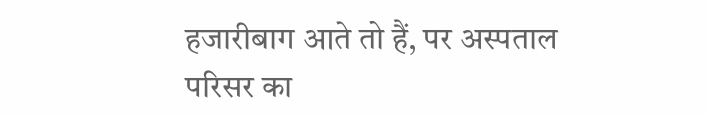हजारीबाग आते तो हैं, पर अस्पताल परिसर का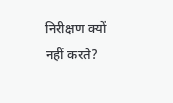निरीक्षण क्यों नहीं करते?